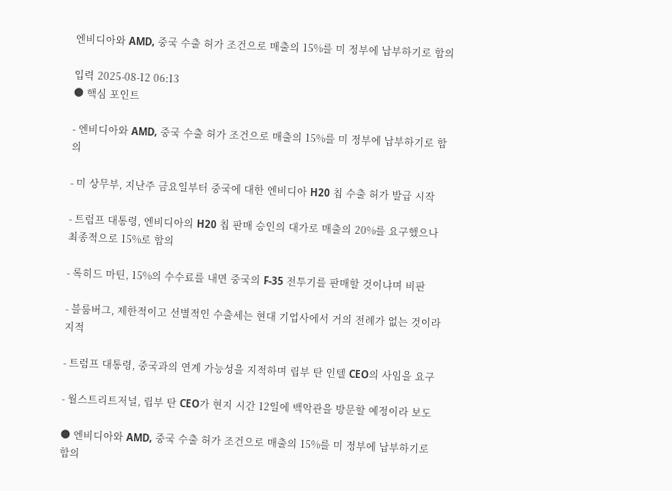엔비디아와 AMD, 중국 수출 허가 조건으로 매출의 15%를 미 정부에 납부하기로 합의

입력 2025-08-12 06:13
● 핵심 포인트

- 엔비디아와 AMD, 중국 수출 허가 조건으로 매출의 15%를 미 정부에 납부하기로 합의

- 미 상무부, 지난주 금요일부터 중국에 대한 엔비디아 H20 칩 수출 허가 발급 시작

- 트럼프 대통령, 엔비디아의 H20 칩 판매 승인의 대가로 매출의 20%를 요구했으나 최종적으로 15%로 합의

- 록히드 마틴, 15%의 수수료를 내면 중국의 F-35 전투기를 판매할 것이냐며 비판

- 블룸버그, 제한적이고 선별적인 수출세는 현대 기업사에서 거의 전례가 없는 것이라 지적

- 트럼프 대통령, 중국과의 연계 가능성을 지적하며 립부 탄 인텔 CEO의 사임을 요구

- 월스트리트저널, 립부 탄 CEO가 현지 시간 12일에 백악관을 방문할 예정이라 보도

● 엔비디아와 AMD, 중국 수출 허가 조건으로 매출의 15%를 미 정부에 납부하기로 합의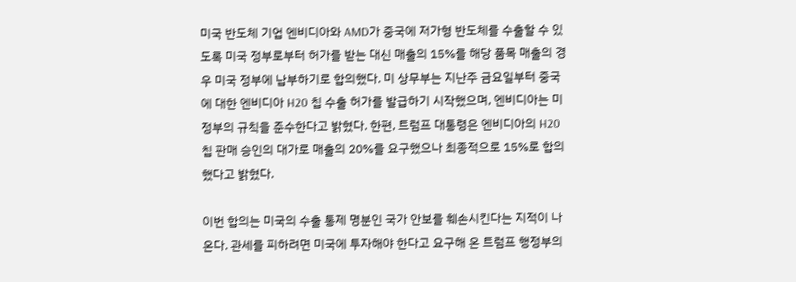미국 반도체 기업 엔비디아와 AMD가 중국에 저가형 반도체를 수출할 수 있도록 미국 정부로부터 허가를 받는 대신 매출의 15%를 해당 품목 매출의 경우 미국 정부에 납부하기로 합의했다. 미 상무부는 지난주 금요일부터 중국에 대한 엔비디아 H20 칩 수출 허가를 발급하기 시작했으며, 엔비디아는 미 정부의 규칙을 준수한다고 밝혔다. 한편, 트럼프 대통령은 엔비디아의 H20칩 판매 승인의 대가로 매출의 20%를 요구했으나 최종적으로 15%로 합의했다고 밝혔다.

이번 합의는 미국의 수출 통제 명분인 국가 안보를 훼손시킨다는 지적이 나온다. 관세를 피하려면 미국에 투자해야 한다고 요구해 온 트럼프 행정부의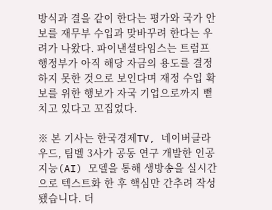방식과 결을 같이 한다는 평가와 국가 안보를 재무부 수입과 맞바꾸려 한다는 우려가 나왔다. 파이낸셜타임스는 트럼프 행정부가 아직 해당 자금의 용도를 결정하지 못한 것으로 보인다며 재정 수입 확보를 위한 행보가 자국 기업으로까지 뻗치고 있다고 꼬집었다.

※ 본 기사는 한국경제TV, 네이버클라우드, 팀벨 3사가 공동 연구 개발한 인공지능(AI) 모델을 통해 생방송을 실시간으로 텍스트화 한 후 핵심만 간추려 작성됐습니다. 더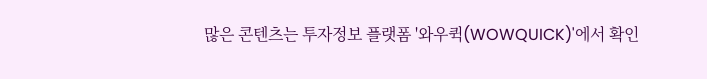많은 콘텐츠는 투자정보 플랫폼 '와우퀵(WOWQUICK)'에서 확인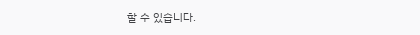할 수 있습니다.